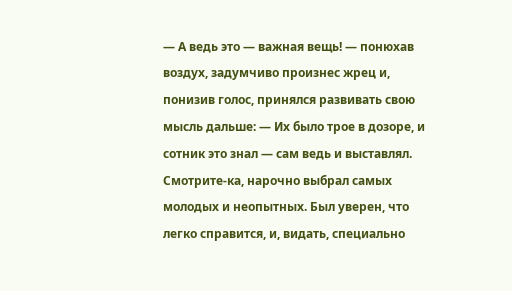— А ведь это — важная вещь! — понюхав воздух, задумчиво произнес жрец и, понизив голос, принялся развивать свою мысль дальше: — Их было трое в дозоре, и сотник это знал — сам ведь и выставлял. Смотрите-ка, нарочно выбрал самых молодых и неопытных. Был уверен, что легко справится, и, видать, специально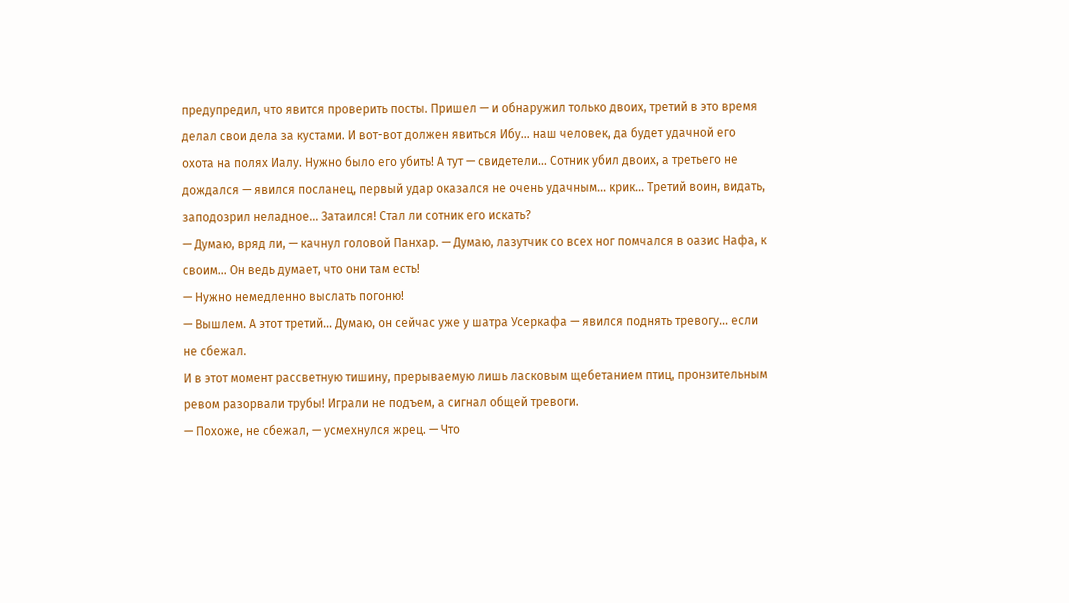предупредил, что явится проверить посты. Пришел — и обнаружил только двоих, третий в это время делал свои дела за кустами. И вот-вот должен явиться Ибу… наш человек, да будет удачной его охота на полях Иалу. Нужно было его убить! А тут — свидетели… Сотник убил двоих, а третьего не дождался — явился посланец, первый удар оказался не очень удачным… крик… Третий воин, видать, заподозрил неладное… Затаился! Стал ли сотник его искать?
— Думаю, вряд ли, — качнул головой Панхар. — Думаю, лазутчик со всех ног помчался в оазис Нафа, к своим… Он ведь думает, что они там есть!
— Нужно немедленно выслать погоню!
— Вышлем. А этот третий… Думаю, он сейчас уже у шатра Усеркафа — явился поднять тревогу… если не сбежал.
И в этот момент рассветную тишину, прерываемую лишь ласковым щебетанием птиц, пронзительным ревом разорвали трубы! Играли не подъем, а сигнал общей тревоги.
— Похоже, не сбежал, — усмехнулся жрец. — Что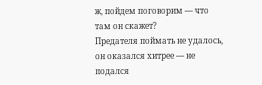ж, пойдем поговорим — что там он скажет?
Предателя поймать не удалось, он оказался хитрее — не подался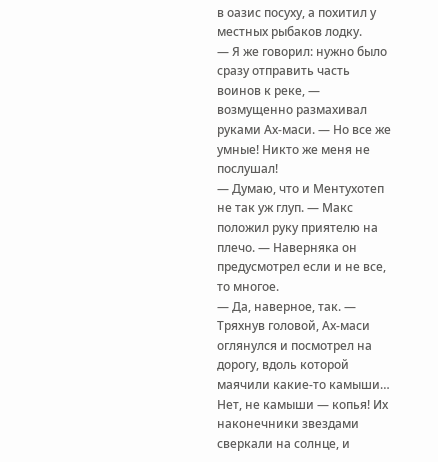в оазис посуху, а похитил у местных рыбаков лодку.
— Я же говорил: нужно было сразу отправить часть воинов к реке, — возмущенно размахивал руками Ах-маси. — Но все же умные! Никто же меня не послушал!
— Думаю, что и Ментухотеп не так уж глуп. — Макс положил руку приятелю на плечо. — Наверняка он предусмотрел если и не все, то многое.
— Да, наверное, так. — Тряхнув головой, Ах-маси оглянулся и посмотрел на дорогу, вдоль которой маячили какие-то камыши… Нет, не камыши — копья! Их наконечники звездами сверкали на солнце, и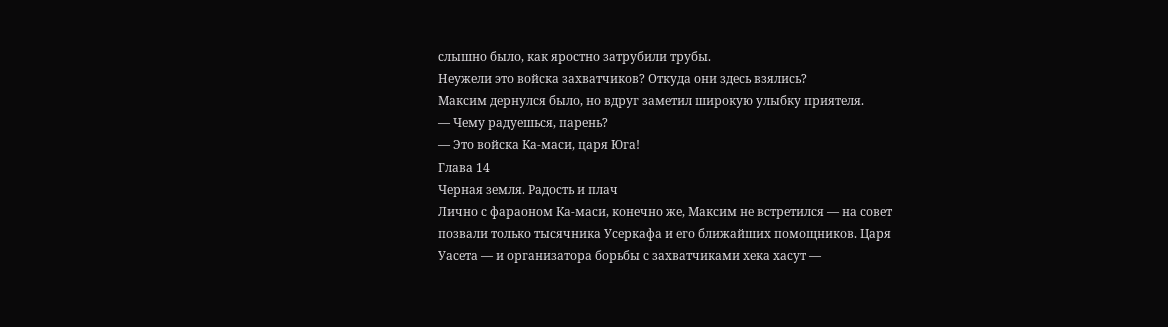слышно было, как яростно затрубили трубы.
Неужели это войска захватчиков? Откуда они здесь взялись?
Максим дернулся было, но вдруг заметил широкую улыбку приятеля.
— Чему радуешься, парень?
— Это войска Ка-маси, царя Юга!
Глава 14
Черная земля. Радость и плач
Лично с фараоном Ка-маси, конечно же, Максим не встретился — на совет позвали только тысячника Усеркафа и его ближайших помощников. Царя Уасета — и организатора борьбы с захватчиками хека хасут —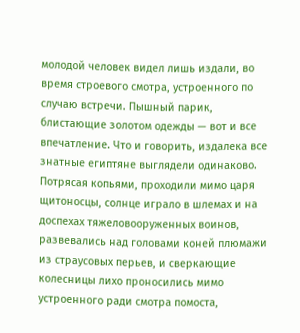молодой человек видел лишь издали, во время строевого смотра, устроенного по случаю встречи. Пышный парик, блистающие золотом одежды — вот и все впечатление. Что и говорить, издалека все знатные египтяне выглядели одинаково.
Потрясая копьями, проходили мимо царя щитоносцы, солнце играло в шлемах и на доспехах тяжеловооруженных воинов, развевались над головами коней плюмажи из страусовых перьев, и сверкающие колесницы лихо проносились мимо устроенного ради смотра помоста,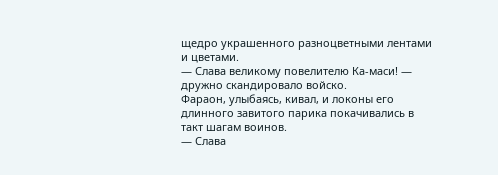щедро украшенного разноцветными лентами и цветами.
— Слава великому повелителю Ка-маси! — дружно скандировало войско.
Фараон, улыбаясь, кивал, и локоны его длинного завитого парика покачивались в такт шагам воинов.
— Слава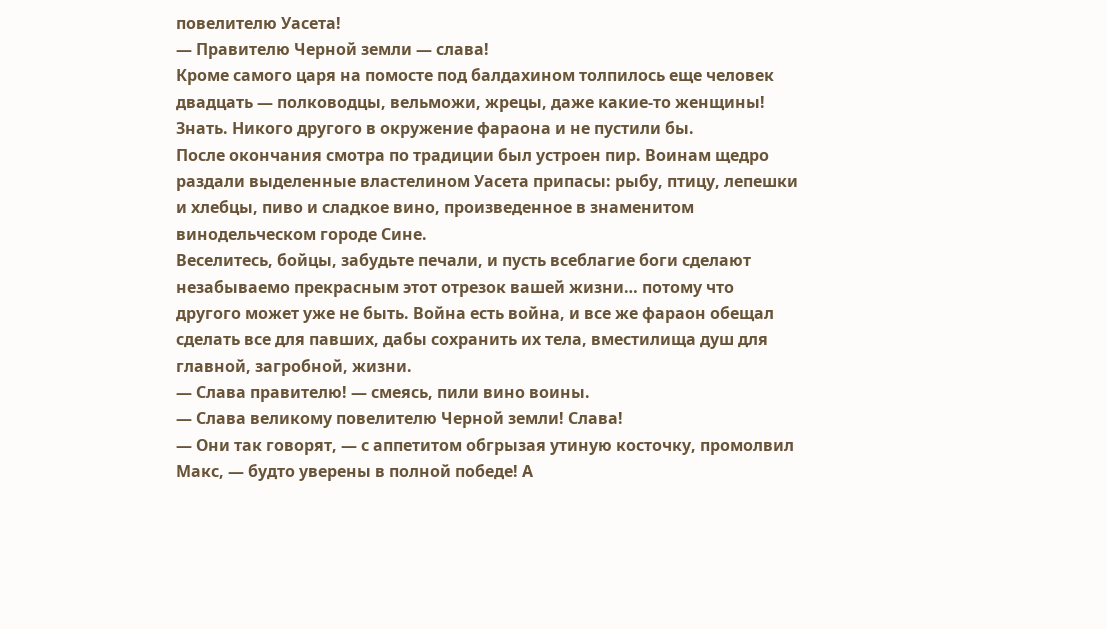повелителю Уасета!
— Правителю Черной земли — слава!
Кроме самого царя на помосте под балдахином толпилось еще человек двадцать — полководцы, вельможи, жрецы, даже какие-то женщины! Знать. Никого другого в окружение фараона и не пустили бы.
После окончания смотра по традиции был устроен пир. Воинам щедро раздали выделенные властелином Уасета припасы: рыбу, птицу, лепешки и хлебцы, пиво и сладкое вино, произведенное в знаменитом винодельческом городе Сине.
Веселитесь, бойцы, забудьте печали, и пусть всеблагие боги сделают незабываемо прекрасным этот отрезок вашей жизни… потому что другого может уже не быть. Война есть война, и все же фараон обещал сделать все для павших, дабы сохранить их тела, вместилища душ для главной, загробной, жизни.
— Слава правителю! — смеясь, пили вино воины.
— Слава великому повелителю Черной земли! Слава!
— Они так говорят, — с аппетитом обгрызая утиную косточку, промолвил Макс, — будто уверены в полной победе! А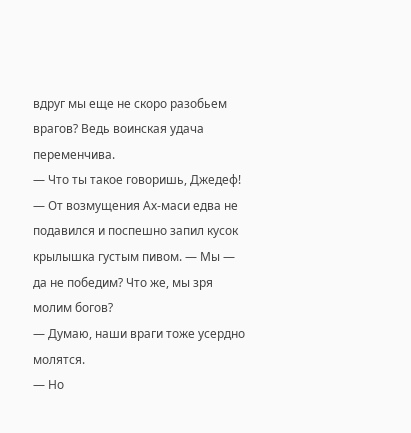вдруг мы еще не скоро разобьем врагов? Ведь воинская удача переменчива.
— Что ты такое говоришь, Джедеф! — От возмущения Ах-маси едва не подавился и поспешно запил кусок крылышка густым пивом. — Мы — да не победим? Что же, мы зря молим богов?
— Думаю, наши враги тоже усердно молятся.
— Но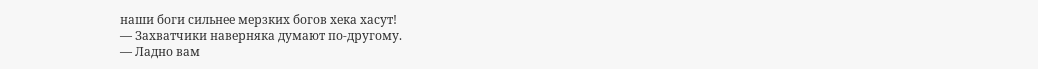наши боги сильнее мерзких богов хека хасут!
— Захватчики наверняка думают по-другому.
— Ладно вам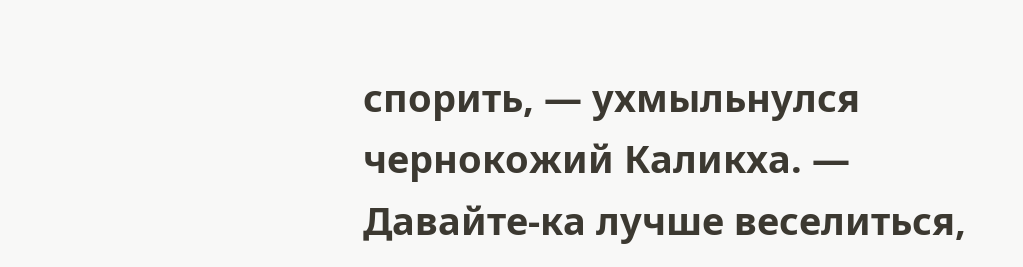спорить, — ухмыльнулся чернокожий Каликха. — Давайте-ка лучше веселиться,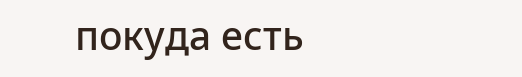покуда есть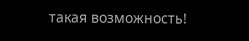такая возможность!